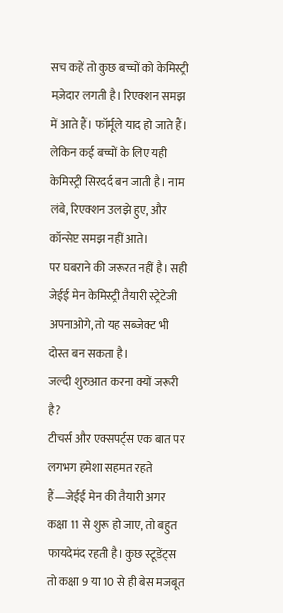सच कहें तो कुछ बच्चों को केमिस्ट्री मज़ेदार लगती है। रिएक्शन समझ में आते हैं। फॉर्मूले याद हो जाते हैं। लेकिन कई बच्चों के लिए यही केमिस्ट्री सिरदर्द बन जाती है। नाम लंबे, रिएक्शन उलझे हुए, और कॉन्सेप्ट समझ नहीं आते।
पर घबराने की जरूरत नहीं है। सही जेईई मेन केमिस्ट्री तैयारी स्ट्रेटेजी अपनाओगे, तो यह सब्जेक्ट भी दोस्त बन सकता है।
जल्दी शुरुआत करना क्यों जरूरी है?
टीचर्स और एक्सपर्ट्स एक बात पर लगभग हमेशा सहमत रहते हैं—जेईई मेन की तैयारी अगर कक्षा 11 से शुरू हो जाए, तो बहुत फायदेमंद रहती है। कुछ स्टूडेंट्स तो कक्षा 9 या 10 से ही बेस मजबूत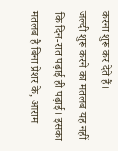करना शुरू कर देते हैं।
जल्दी शुरू करने का मतलब यह नहीं कि दिन-रात पढ़ाई ही पढ़ाई। इसका मतलब है बिना प्रेशर के, आराम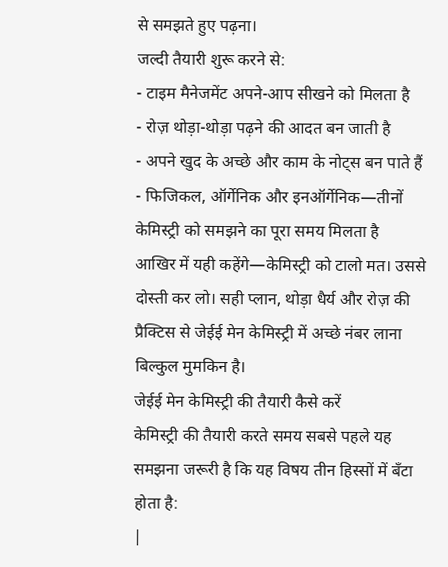से समझते हुए पढ़ना।
जल्दी तैयारी शुरू करने से:
- टाइम मैनेजमेंट अपने-आप सीखने को मिलता है
- रोज़ थोड़ा-थोड़ा पढ़ने की आदत बन जाती है
- अपने खुद के अच्छे और काम के नोट्स बन पाते हैं
- फिजिकल, ऑर्गेनिक और इनऑर्गेनिक—तीनों केमिस्ट्री को समझने का पूरा समय मिलता है
आखिर में यही कहेंगे—केमिस्ट्री को टालो मत। उससे दोस्ती कर लो। सही प्लान, थोड़ा धैर्य और रोज़ की प्रैक्टिस से जेईई मेन केमिस्ट्री में अच्छे नंबर लाना बिल्कुल मुमकिन है।
जेईई मेन केमिस्ट्री की तैयारी कैसे करें
केमिस्ट्री की तैयारी करते समय सबसे पहले यह समझना जरूरी है कि यह विषय तीन हिस्सों में बँटा होता है:
|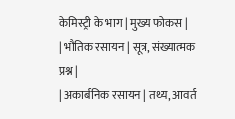केमिस्ट्री के भाग | मुख्य फोकस |
| भौतिक रसायन | सूत्र, संख्यात्मक प्रश्न |
| अकार्बनिक रसायन | तथ्य, आवर्त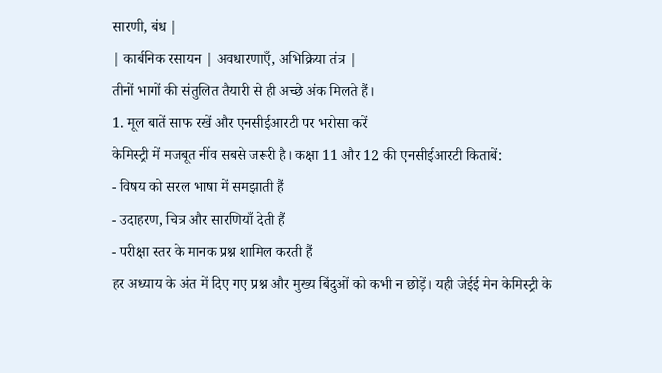सारणी, बंध |
| कार्बनिक रसायन | अवधारणाएँ, अभिक्रिया तंत्र |
तीनों भागों की संतुलित तैयारी से ही अच्छे अंक मिलते हैं।
1. मूल बातें साफ रखें और एनसीईआरटी पर भरोसा करें
केमिस्ट्री में मजबूत नींव सबसे जरूरी है। कक्षा 11 और 12 की एनसीईआरटी किताबें:
- विषय को सरल भाषा में समझाती हैं
- उदाहरण, चित्र और सारणियाँ देती हैं
- परीक्षा स्तर के मानक प्रश्न शामिल करती हैं
हर अध्याय के अंत में दिए गए प्रश्न और मुख्य बिंदुओं को कभी न छोड़ें। यही जेईई मेन केमिस्ट्री के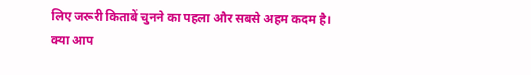लिए जरूरी किताबें चुनने का पहला और सबसे अहम कदम है।
क्या आप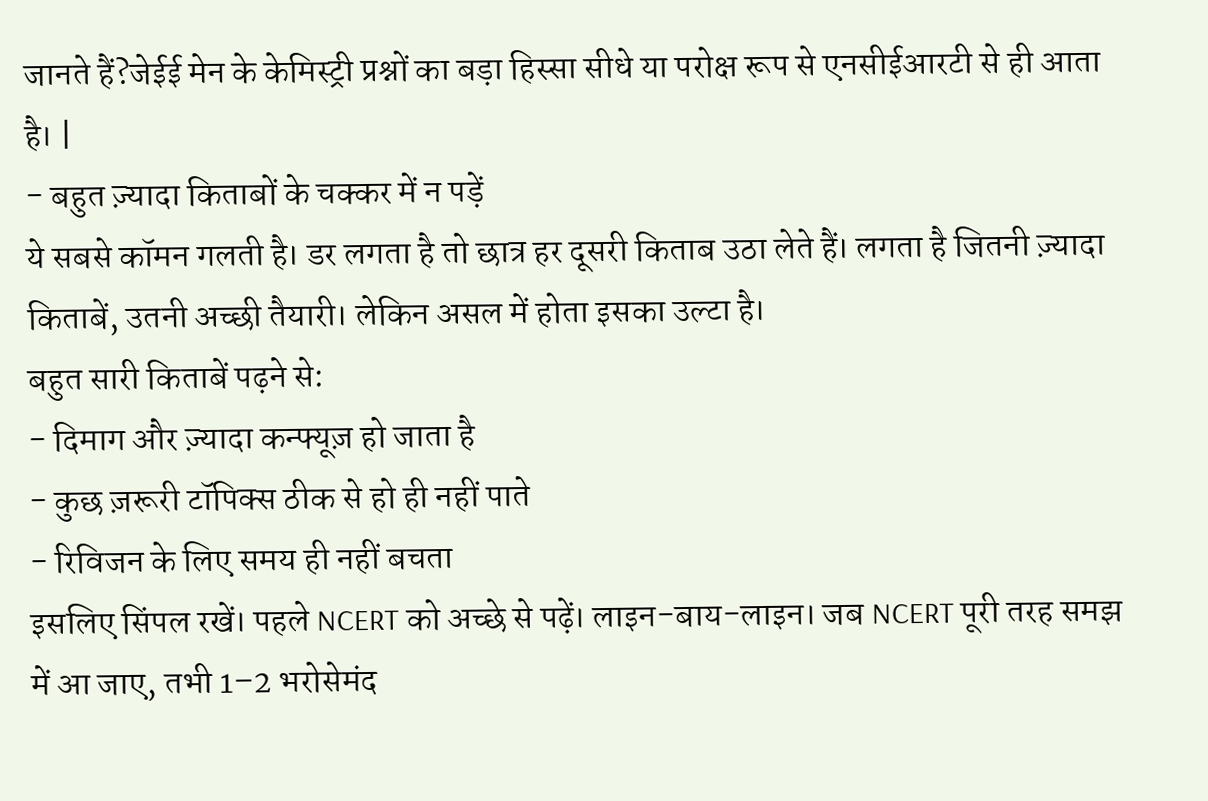जानते हैं?जेईई मेन के केमिस्ट्री प्रश्नों का बड़ा हिस्सा सीधे या परोक्ष रूप से एनसीईआरटी से ही आता है। |
- बहुत ज़्यादा किताबों के चक्कर में न पड़ें
ये सबसे कॉमन गलती है। डर लगता है तो छात्र हर दूसरी किताब उठा लेते हैं। लगता है जितनी ज़्यादा किताबें, उतनी अच्छी तैयारी। लेकिन असल में होता इसका उल्टा है।
बहुत सारी किताबें पढ़ने से:
- दिमाग और ज़्यादा कन्फ्यूज़ हो जाता है
- कुछ ज़रूरी टॉपिक्स ठीक से हो ही नहीं पाते
- रिविजन के लिए समय ही नहीं बचता
इसलिए सिंपल रखें। पहले NCERT को अच्छे से पढ़ें। लाइन-बाय-लाइन। जब NCERT पूरी तरह समझ में आ जाए, तभी 1–2 भरोसेमंद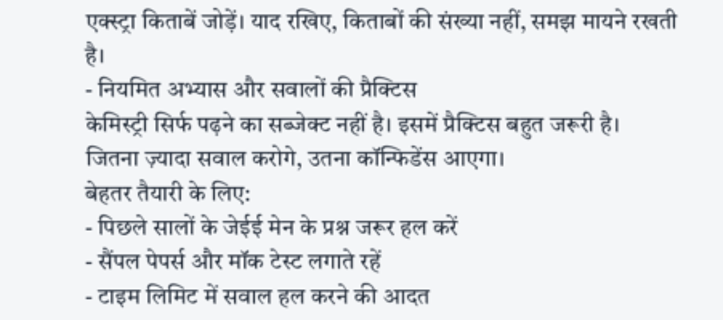एक्स्ट्रा किताबें जोड़ें। याद रखिए, किताबों की संख्या नहीं, समझ मायने रखती है।
- नियमित अभ्यास और सवालों की प्रैक्टिस
केमिस्ट्री सिर्फ पढ़ने का सब्जेक्ट नहीं है। इसमें प्रैक्टिस बहुत जरूरी है। जितना ज़्यादा सवाल करोगे, उतना कॉन्फिडेंस आएगा।
बेहतर तैयारी के लिए:
- पिछले सालों के जेईई मेन के प्रश्न जरूर हल करें
- सैंपल पेपर्स और मॉक टेस्ट लगाते रहें
- टाइम लिमिट में सवाल हल करने की आदत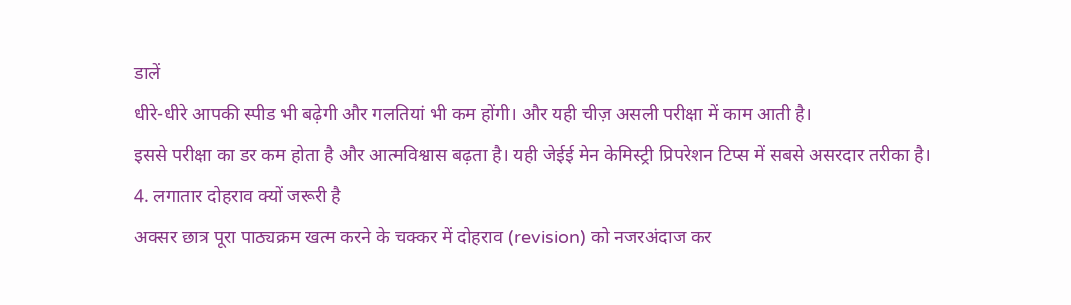डालें
धीरे-धीरे आपकी स्पीड भी बढ़ेगी और गलतियां भी कम होंगी। और यही चीज़ असली परीक्षा में काम आती है।
इससे परीक्षा का डर कम होता है और आत्मविश्वास बढ़ता है। यही जेईई मेन केमिस्ट्री प्रिपरेशन टिप्स में सबसे असरदार तरीका है।
4. लगातार दोहराव क्यों जरूरी है
अक्सर छात्र पूरा पाठ्यक्रम खत्म करने के चक्कर में दोहराव (revision) को नजरअंदाज कर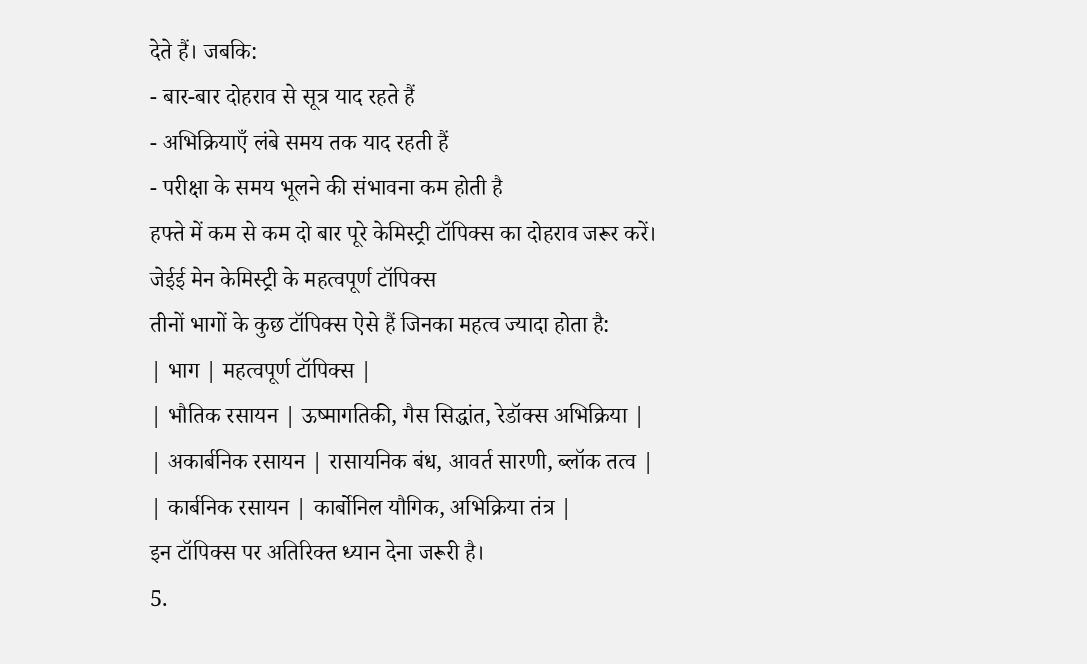देते हैं। जबकि:
- बार-बार दोहराव से सूत्र याद रहते हैं
- अभिक्रियाएँ लंबे समय तक याद रहती हैं
- परीक्षा के समय भूलने की संभावना कम होती है
हफ्ते में कम से कम दो बार पूरे केमिस्ट्री टॉपिक्स का दोहराव जरूर करें।
जेईई मेन केमिस्ट्री के महत्वपूर्ण टॉपिक्स
तीनों भागों के कुछ टॉपिक्स ऐसे हैं जिनका महत्व ज्यादा होता है:
| भाग | महत्वपूर्ण टॉपिक्स |
| भौतिक रसायन | ऊष्मागतिकी, गैस सिद्धांत, रेडॉक्स अभिक्रिया |
| अकार्बनिक रसायन | रासायनिक बंध, आवर्त सारणी, ब्लॉक तत्व |
| कार्बनिक रसायन | कार्बोनिल यौगिक, अभिक्रिया तंत्र |
इन टॉपिक्स पर अतिरिक्त ध्यान देना जरूरी है।
5.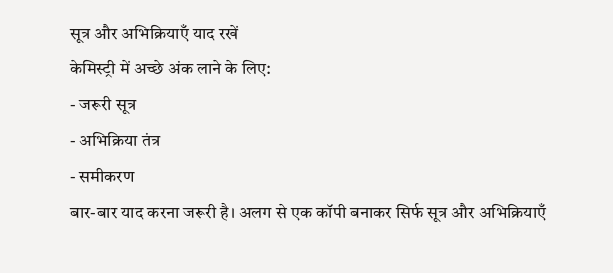सूत्र और अभिक्रियाएँ याद रखें
केमिस्ट्री में अच्छे अंक लाने के लिए:
- जरूरी सूत्र
- अभिक्रिया तंत्र
- समीकरण
बार-बार याद करना जरूरी है। अलग से एक कॉपी बनाकर सिर्फ सूत्र और अभिक्रियाएँ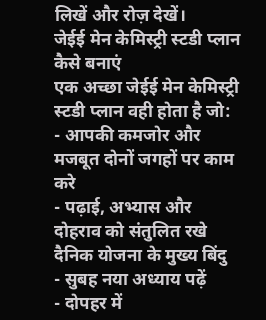लिखें और रोज़ देखें।
जेईई मेन केमिस्ट्री स्टडी प्लान कैसे बनाएं
एक अच्छा जेईई मेन केमिस्ट्री स्टडी प्लान वही होता है जो:
- आपकी कमजोर और मजबूत दोनों जगहों पर काम करे
- पढ़ाई, अभ्यास और दोहराव को संतुलित रखे
दैनिक योजना के मुख्य बिंदु
- सुबह नया अध्याय पढ़ें
- दोपहर में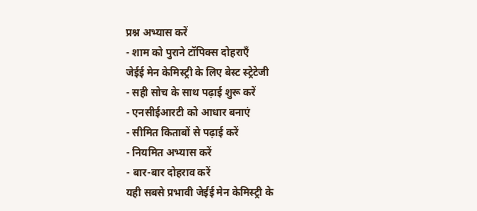प्रश्न अभ्यास करें
- शाम को पुराने टॉपिक्स दोहराएँ
जेईई मेन केमिस्ट्री के लिए बेस्ट स्ट्रेटेजी
- सही सोच के साथ पढ़ाई शुरू करें
- एनसीईआरटी को आधार बनाएं
- सीमित किताबों से पढ़ाई करें
- नियमित अभ्यास करें
- बार-बार दोहराव करें
यही सबसे प्रभावी जेईई मेन केमिस्ट्री के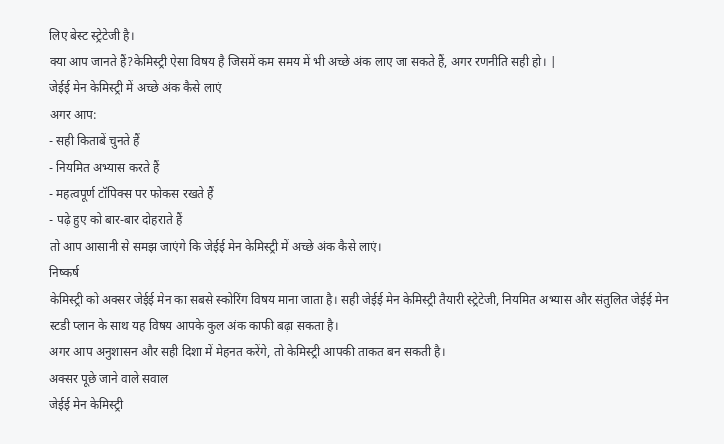लिए बेस्ट स्ट्रेटेजी है।
क्या आप जानते हैं?केमिस्ट्री ऐसा विषय है जिसमें कम समय में भी अच्छे अंक लाए जा सकते हैं, अगर रणनीति सही हो। |
जेईई मेन केमिस्ट्री में अच्छे अंक कैसे लाएं
अगर आप:
- सही किताबें चुनते हैं
- नियमित अभ्यास करते हैं
- महत्वपूर्ण टॉपिक्स पर फोकस रखते हैं
- पढ़े हुए को बार-बार दोहराते हैं
तो आप आसानी से समझ जाएंगे कि जेईई मेन केमिस्ट्री में अच्छे अंक कैसे लाएं।
निष्कर्ष
केमिस्ट्री को अक्सर जेईई मेन का सबसे स्कोरिंग विषय माना जाता है। सही जेईई मेन केमिस्ट्री तैयारी स्ट्रेटेजी, नियमित अभ्यास और संतुलित जेईई मेन स्टडी प्लान के साथ यह विषय आपके कुल अंक काफी बढ़ा सकता है।
अगर आप अनुशासन और सही दिशा में मेहनत करेंगे, तो केमिस्ट्री आपकी ताकत बन सकती है।
अक्सर पूछे जाने वाले सवाल
जेईई मेन केमिस्ट्री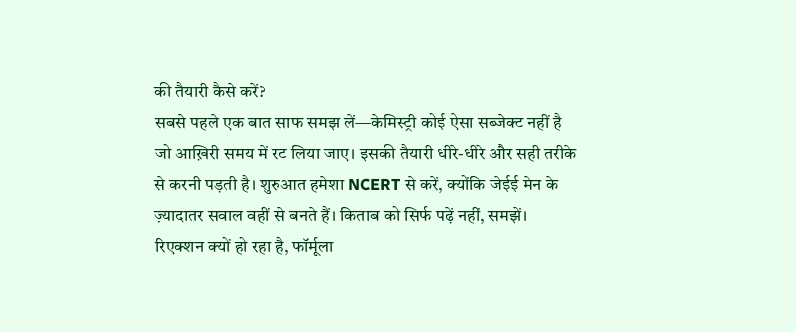की तैयारी कैसे करें?
सबसे पहले एक बात साफ समझ लें—केमिस्ट्री कोई ऐसा सब्जेक्ट नहीं है जो आख़िरी समय में रट लिया जाए। इसकी तैयारी धीरे-धीरे और सही तरीके से करनी पड़ती है। शुरुआत हमेशा NCERT से करें, क्योंकि जेईई मेन के ज़्यादातर सवाल वहीं से बनते हैं। किताब को सिर्फ पढ़ें नहीं, समझें। रिएक्शन क्यों हो रहा है, फॉर्मूला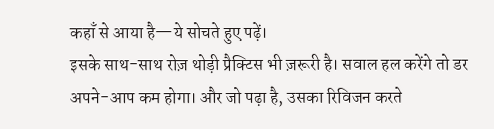कहाँ से आया है—ये सोचते हुए पढ़ें।
इसके साथ-साथ रोज़ थोड़ी प्रैक्टिस भी ज़रूरी है। सवाल हल करेंगे तो डर अपने-आप कम होगा। और जो पढ़ा है, उसका रिविजन करते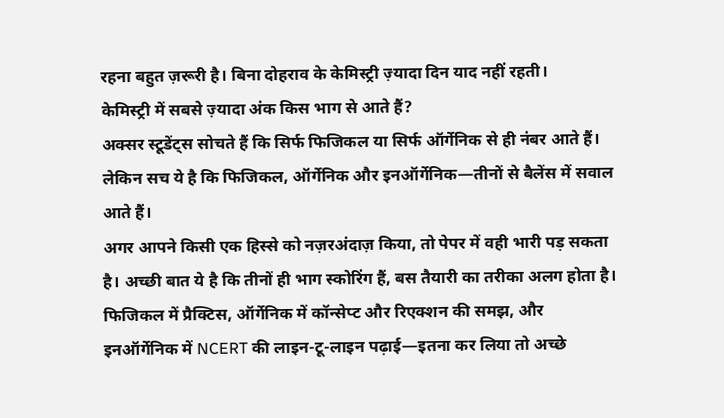रहना बहुत ज़रूरी है। बिना दोहराव के केमिस्ट्री ज़्यादा दिन याद नहीं रहती।
केमिस्ट्री में सबसे ज़्यादा अंक किस भाग से आते हैं?
अक्सर स्टूडेंट्स सोचते हैं कि सिर्फ फिजिकल या सिर्फ ऑर्गेनिक से ही नंबर आते हैं। लेकिन सच ये है कि फिजिकल, ऑर्गेनिक और इनऑर्गेनिक—तीनों से बैलेंस में सवाल आते हैं।
अगर आपने किसी एक हिस्से को नज़रअंदाज़ किया, तो पेपर में वही भारी पड़ सकता है। अच्छी बात ये है कि तीनों ही भाग स्कोरिंग हैं, बस तैयारी का तरीका अलग होता है। फिजिकल में प्रैक्टिस, ऑर्गेनिक में कॉन्सेप्ट और रिएक्शन की समझ, और इनऑर्गेनिक में NCERT की लाइन-टू-लाइन पढ़ाई—इतना कर लिया तो अच्छे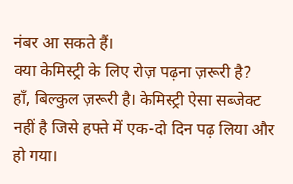नंबर आ सकते हैं।
क्या केमिस्ट्री के लिए रोज़ पढ़ना ज़रूरी है?
हाँ, बिल्कुल ज़रूरी है। केमिस्ट्री ऐसा सब्जेक्ट नहीं है जिसे हफ्ते में एक-दो दिन पढ़ लिया और हो गया।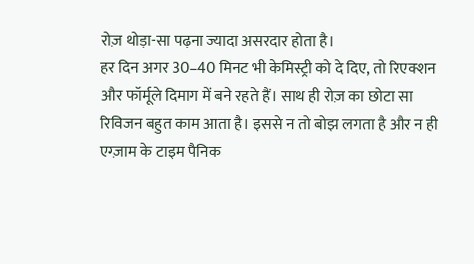रोज़ थोड़ा-सा पढ़ना ज्यादा असरदार होता है।
हर दिन अगर 30–40 मिनट भी केमिस्ट्री को दे दिए, तो रिएक्शन और फॉर्मूले दिमाग में बने रहते हैं। साथ ही रोज़ का छोटा सा रिविजन बहुत काम आता है। इससे न तो बोझ लगता है और न ही एग्ज़ाम के टाइम पैनिक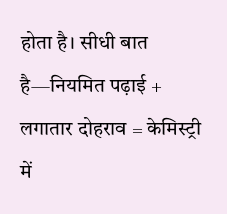होता है। सीधी बात है—नियमित पढ़ाई + लगातार दोहराव = केमिस्ट्री में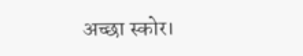अच्छा स्कोर।